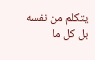يتكلم من نفسه بل كل ما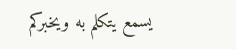يسمع يتكلم به ويخبركم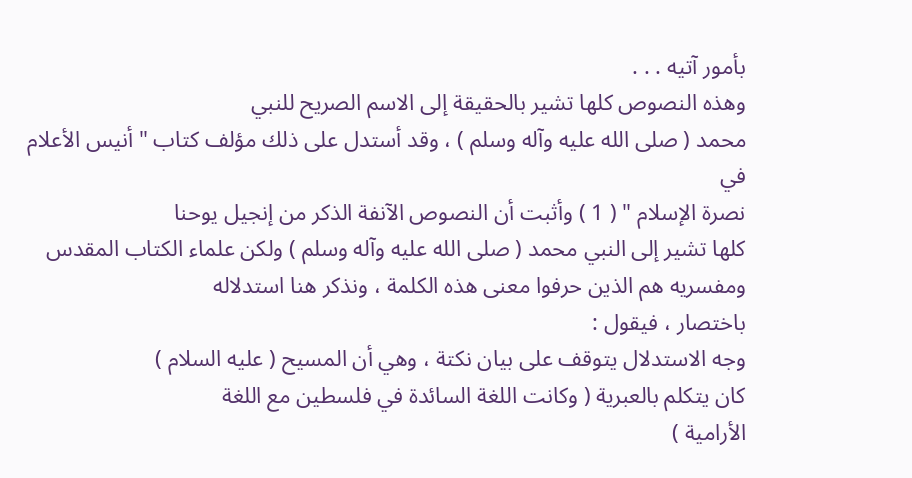بأمور آتيه . . .
وهذه النصوص كلها تشير بالحقيقة إلى الاسم الصريح للنبي
محمد ( صلى الله عليه وآله وسلم ) ، وقد أستدل على ذلك مؤلف كتاب " أنيس الأعلام في
نصرة الإسلام " ( 1 ) وأثبت أن النصوص الآنفة الذكر من إنجيل يوحنا
كلها تشير إلى النبي محمد ( صلى الله عليه وآله وسلم ) ولكن علماء الكتاب المقدس
ومفسريه هم الذين حرفوا معنى هذه الكلمة ، ونذكر هنا استدلاله
باختصار ، فيقول :
وجه الاستدلال يتوقف على بيان نكتة ، وهي أن المسيح ( عليه السلام )
كان يتكلم بالعبرية ( وكانت اللغة السائدة في فلسطين مع اللغة
الأرامية )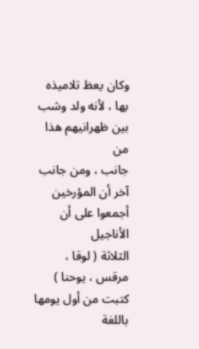وكان يعظ تلاميذه بها ، لأنه ولد وشب بين ظهرانيهم هذا من
جانب ، ومن جانب آخر أن المؤرخين أجمعوا على أن الأناجيل
الثلاثة ( لوقا ، مرقس ، يوحنا ) كتبت من أول يومها باللغة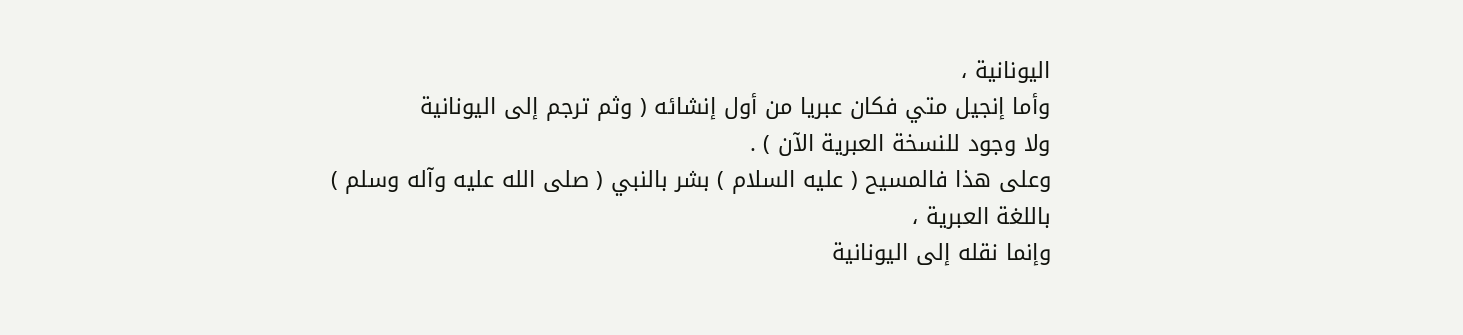اليونانية ،
وأما إنجيل متي فكان عبريا من أول إنشائه ( وثم ترجم إلى اليونانية
ولا وجود للنسخة العبرية الآن ) .
وعلى هذا فالمسيح ( عليه السلام ) بشر بالنبي ( صلى الله عليه وآله وسلم ) باللغة العبرية ،
وإنما نقله إلى اليونانية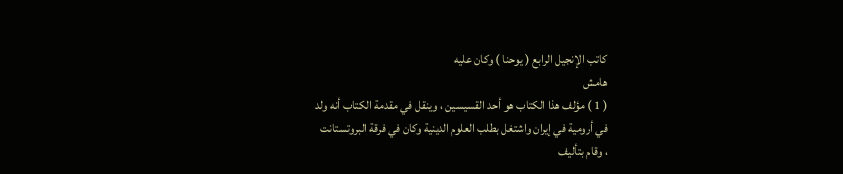كاتب الإنجيل الرابع ( يوحنا ) وكان عليه
هامش
( 1 ) مؤلف هذا الكتاب هو أحد القسيسين ، وينقل في مقدمة الكتاب أنه ولد
في أرومية في إيران واشتغل بطلب العلوم الدينية وكان في فرقة البروتستانت
، وقام بتأليف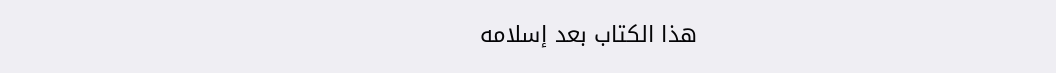هذا الكتاب بعد إسلامه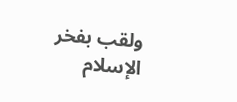ولقب بفخر الإسلام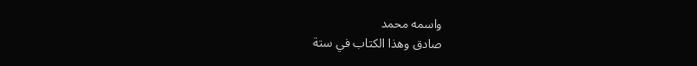واسمه محمد
صادق وهذا الكتاب في ستة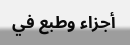أجزاء وطبع في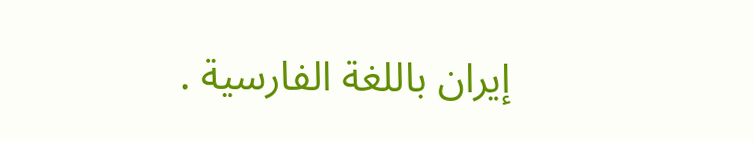إيران باللغة الفارسية .